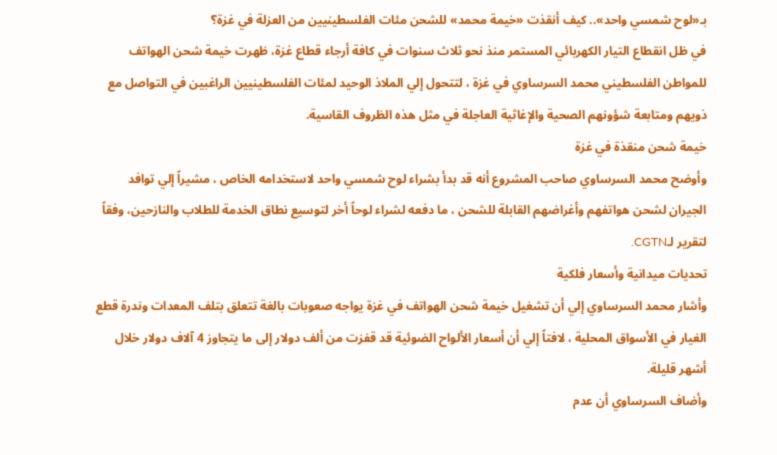بـ«لوح شمسي واحد».. كيف أنقذت «خيمة محمد» للشحن مئات الفلسطينيين من العزلة في غزة؟
في ظل انقطاع التيار الكهربائي المستمر منذ نحو ثلاث سنوات في كافة أرجاء قطاع غزة، ظهرت خيمة شحن الهواتف للمواطن الفلسطيني محمد السرساوي في غزة ، لتتحول إلي الملاذ الوحيد لمئات الفلسطينيين الراغبين في التواصل مع ذويهم ومتابعة شؤونهم الصحية والإغاثية العاجلة في مثل هذه الظروف القاسية.
خيمة شحن منقذة في غزة
وأوضح محمد السرساوي صاحب المشروع أنه قد بدأ بشراء لوح شمسي واحد لاستخدامه الخاص ، مشيراً إلي توافد الجيران لشحن هواتفهم وأغراضهم القابلة للشحن ، ما دفعه لشراء لوحاً أخر لتوسيع نطاق الخدمة للطلاب والنازحين، وفقاً لتقرير لـCGTN.
تحديات ميدانية وأسعار فلكية
وأشار محمد السرساوي إلي أن تشغيل خيمة شحن الهواتف في غزة يواجه صعوبات بالغة تتعلق بتلف المعدات وندرة قطع الغيار في الأسواق المحلية ، لافتاً إلي أن أسعار الألواح الضوئية قد قفزت من ألف دولار إلى ما يتجاوز 4 آلاف دولار خلال أشهر قليلة.
وأضاف السرساوي أن عدم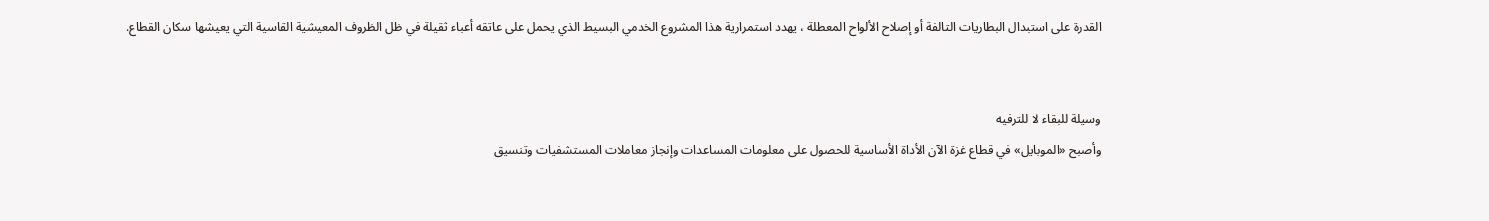القدرة على استبدال البطاريات التالفة أو إصلاح الألواح المعطلة ، يهدد استمرارية هذا المشروع الخدمي البسيط الذي يحمل على عاتقه أعباء ثقيلة في ظل الظروف المعيشية القاسية التي يعيشها سكان القطاع.


وسيلة للبقاء لا للترفيه
وأصبح «الموبايل» في قطاع غزة الآن الأداة الأساسية للحصول على معلومات المساعدات وإنجاز معاملات المستشفيات وتنسيق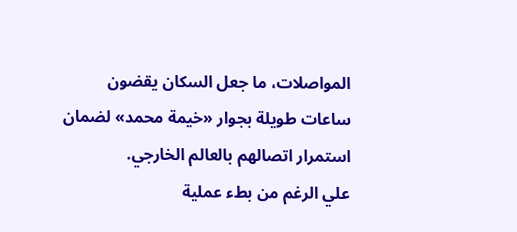المواصلات، ما جعل السكان يقضون ساعات طويلة بجوار «خيمة محمد» لضمان استمرار اتصالهم بالعالم الخارجي.
علي الرغم من بطء عملية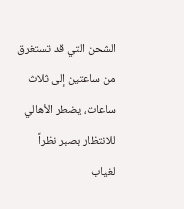الشحن التي قد تستغرق من ساعتين إلى ثلاث ساعات، يضطر الأهالي للانتظار بصبر نظراً لغياب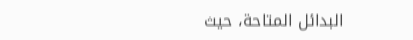البدائل المتاحة، حيث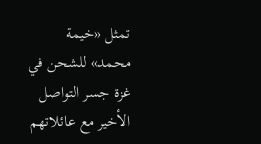تمثل «خيمة محمد» للشحن في غزة جسر التواصل الأخير مع عائلاتهم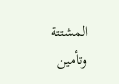المشتتة وتأمين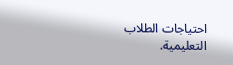احتياجات الطلاب التعليمية.